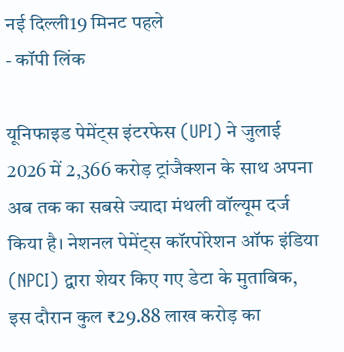नई दिल्ली19 मिनट पहले
- कॉपी लिंक

यूनिफाइड पेमेंट्स इंटरफेस (UPI) ने जुलाई 2026 में 2,366 करोड़ ट्रांजैक्शन के साथ अपना अब तक का सबसे ज्यादा मंथली वॉल्यूम दर्ज किया है। नेशनल पेमेंट्स कॉरपोरेशन ऑफ इंडिया (NPCI) द्वारा शेयर किए गए डेटा के मुताबिक, इस दौरान कुल ₹29.88 लाख करोड़ का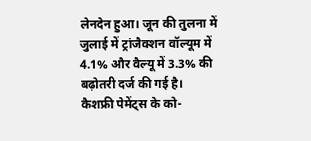लेनदेन हुआ। जून की तुलना में जुलाई में ट्रांजैक्शन वॉल्यूम में 4.1% और वैल्यू में 3.3% की बढ़ोतरी दर्ज की गई है।
कैशफ्री पेमेंट्स के को-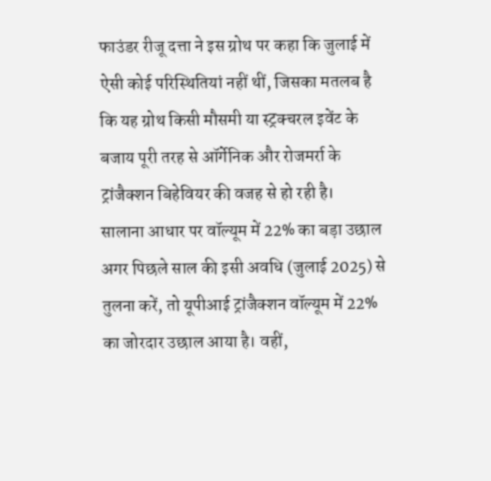फाउंडर रीजू दत्ता ने इस ग्रोथ पर कहा कि जुलाई में ऐसी कोई परिस्थितियां नहीं थीं, जिसका मतलब है कि यह ग्रोथ किसी मौसमी या स्ट्रक्चरल इवेंट के बजाय पूरी तरह से ऑर्गेनिक और रोजमर्रा के ट्रांजैक्शन बिहेवियर की वजह से हो रही है।
सालाना आधार पर वॉल्यूम में 22% का बड़ा उछाल
अगर पिछले साल की इसी अवधि (जुलाई 2025) से तुलना करें, तो यूपीआई ट्रांजैक्शन वॉल्यूम में 22% का जोरदार उछाल आया है। वहीं,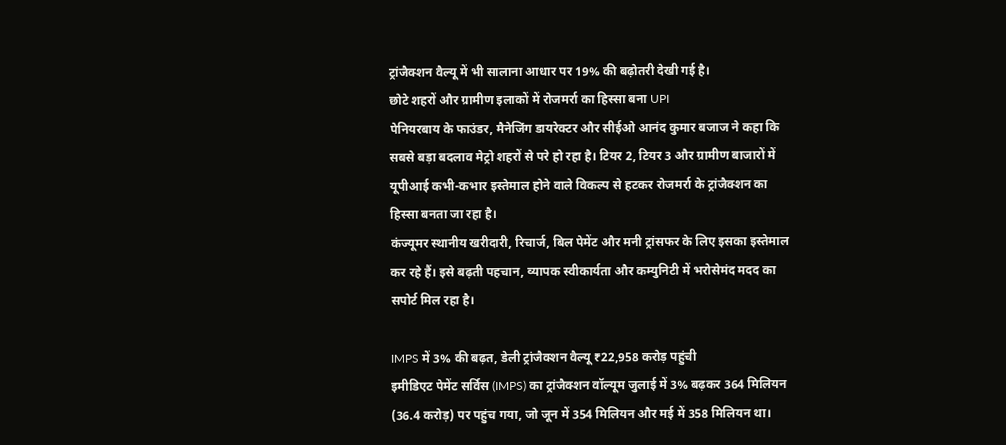ट्रांजैक्शन वैल्यू में भी सालाना आधार पर 19% की बढ़ोतरी देखी गई है।
छोटे शहरों और ग्रामीण इलाकों में रोजमर्रा का हिस्सा बना UPI
पेनियरबाय के फाउंडर, मैनेजिंग डायरेक्टर और सीईओ आनंद कुमार बजाज ने कहा कि सबसे बड़ा बदलाव मेट्रो शहरों से परे हो रहा है। टियर 2, टियर 3 और ग्रामीण बाजारों में यूपीआई कभी-कभार इस्तेमाल होने वाले विकल्प से हटकर रोजमर्रा के ट्रांजैक्शन का हिस्सा बनता जा रहा है।
कंज्यूमर स्थानीय खरीदारी, रिचार्ज, बिल पेमेंट और मनी ट्रांसफर के लिए इसका इस्तेमाल कर रहे हैं। इसे बढ़ती पहचान, व्यापक स्वीकार्यता और कम्युनिटी में भरोसेमंद मदद का सपोर्ट मिल रहा है।

IMPS में 3% की बढ़त, डेली ट्रांजैक्शन वैल्यू ₹22,958 करोड़ पहुंची
इमीडिएट पेमेंट सर्विस (IMPS) का ट्रांजैक्शन वॉल्यूम जुलाई में 3% बढ़कर 364 मिलियन (36.4 करोड़) पर पहुंच गया, जो जून में 354 मिलियन और मई में 358 मिलियन था।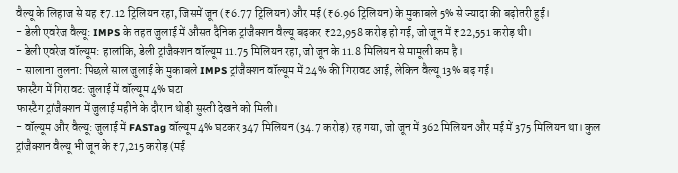वैल्यू के लिहाज से यह ₹7.12 ट्रिलियन रहा, जिसमें जून (₹6.77 ट्रिलियन) और मई (₹6.96 ट्रिलियन) के मुकाबले 5% से ज्यादा की बढ़ोतरी हुई।
- डेली एवरेज वैल्यू: IMPS के तहत जुलाई में औसत दैनिक ट्रांजैक्शन वैल्यू बढ़कर ₹22,958 करोड़ हो गई, जो जून में ₹22,551 करोड़ थी।
- डेली एवरेज वॉल्यूम: हालांकि, डेली ट्रांजैक्शन वॉल्यूम 11.75 मिलियन रहा, जो जून के 11.8 मिलियन से मामूली कम है।
- सालाना तुलना: पिछले साल जुलाई के मुकाबले IMPS ट्रांजैक्शन वॉल्यूम में 24% की गिरावट आई, लेकिन वैल्यू 13% बढ़ गई।
फास्टैग में गिरावट: जुलाई में वॉल्यूम 4% घटा
फास्टैग ट्रांजैक्शन में जुलाई महीने के दौरान थोड़ी सुस्ती देखने को मिली।
- वॉल्यूम और वैल्यू: जुलाई में FASTag वॉल्यूम 4% घटकर 347 मिलियन (34.7 करोड़) रह गया, जो जून में 362 मिलियन और मई में 375 मिलियन था। कुल ट्रांजैक्शन वैल्यू भी जून के ₹7,215 करोड़ (मई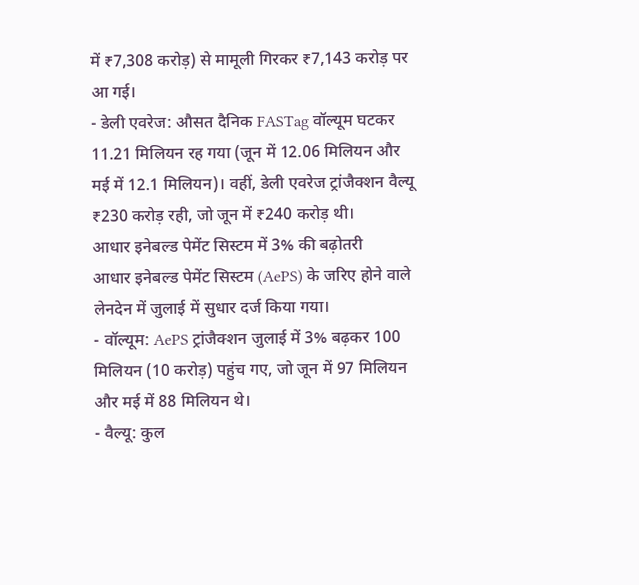में ₹7,308 करोड़) से मामूली गिरकर ₹7,143 करोड़ पर आ गई।
- डेली एवरेज: औसत दैनिक FASTag वॉल्यूम घटकर 11.21 मिलियन रह गया (जून में 12.06 मिलियन और मई में 12.1 मिलियन)। वहीं, डेली एवरेज ट्रांजैक्शन वैल्यू ₹230 करोड़ रही, जो जून में ₹240 करोड़ थी।
आधार इनेबल्ड पेमेंट सिस्टम में 3% की बढ़ोतरी
आधार इनेबल्ड पेमेंट सिस्टम (AePS) के जरिए होने वाले लेनदेन में जुलाई में सुधार दर्ज किया गया।
- वॉल्यूम: AePS ट्रांजैक्शन जुलाई में 3% बढ़कर 100 मिलियन (10 करोड़) पहुंच गए, जो जून में 97 मिलियन और मई में 88 मिलियन थे।
- वैल्यू: कुल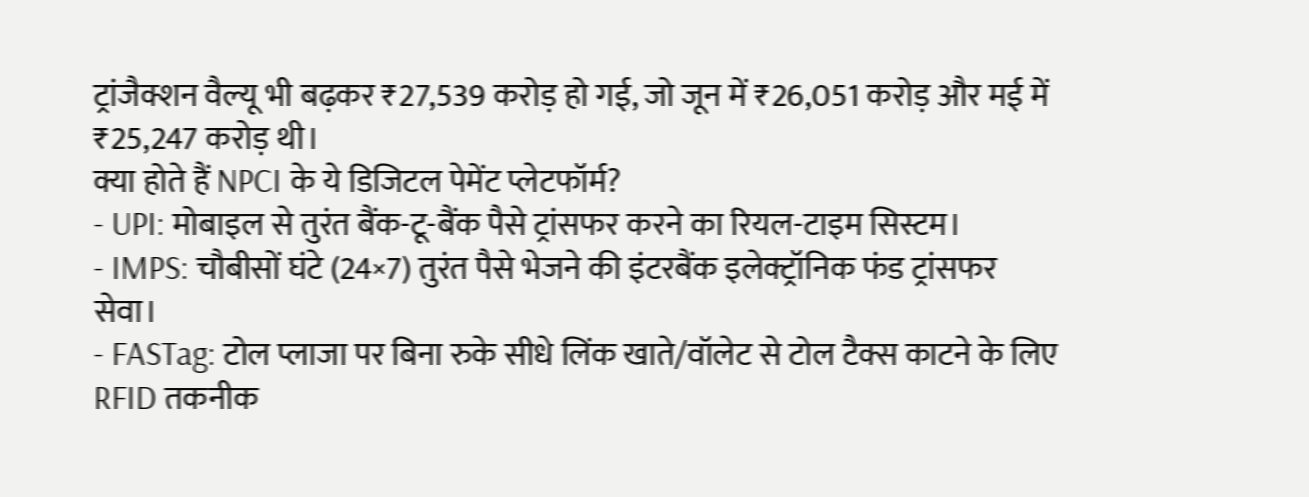ट्रांजैक्शन वैल्यू भी बढ़कर ₹27,539 करोड़ हो गई, जो जून में ₹26,051 करोड़ और मई में ₹25,247 करोड़ थी।
क्या होते हैं NPCI के ये डिजिटल पेमेंट प्लेटफॉर्म?
- UPI: मोबाइल से तुरंत बैंक-टू-बैंक पैसे ट्रांसफर करने का रियल-टाइम सिस्टम।
- IMPS: चौबीसों घंटे (24×7) तुरंत पैसे भेजने की इंटरबैंक इलेक्ट्रॉनिक फंड ट्रांसफर सेवा।
- FASTag: टोल प्लाजा पर बिना रुके सीधे लिंक खाते/वॉलेट से टोल टैक्स काटने के लिए RFID तकनीक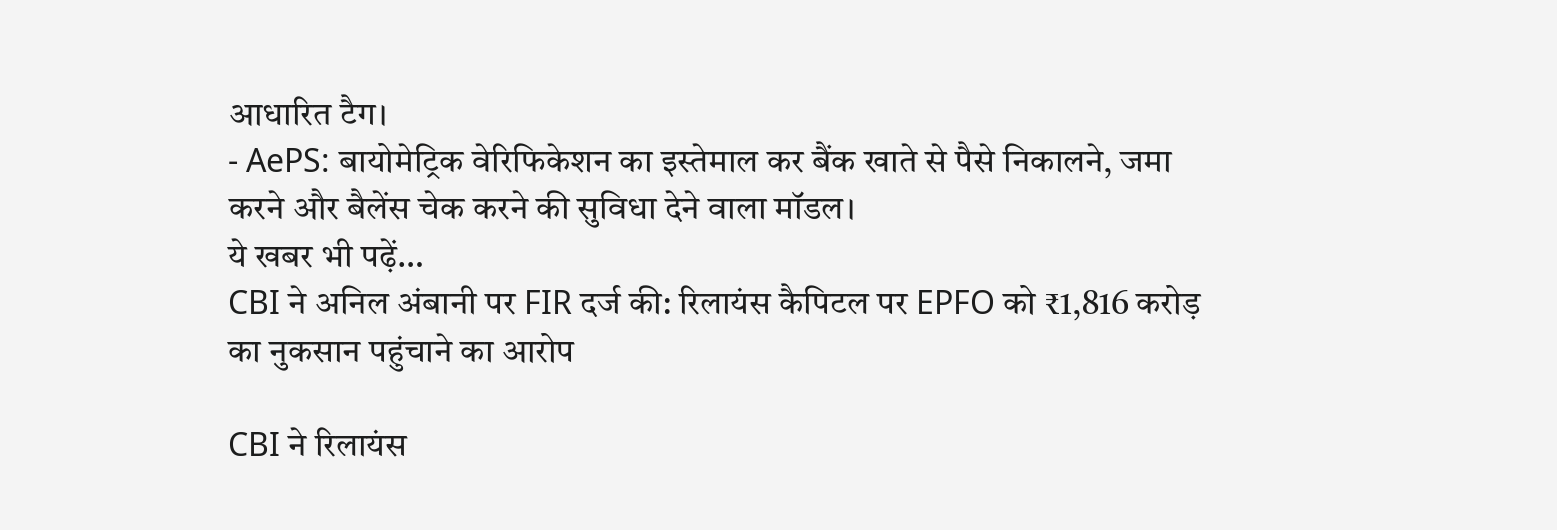आधारित टैग।
- AePS: बायोमेट्रिक वेरिफिकेशन का इस्तेमाल कर बैंक खाते से पैसे निकालने, जमा करने और बैलेंस चेक करने की सुविधा देने वाला मॉडल।
ये खबर भी पढ़ें…
CBI ने अनिल अंबानी पर FIR दर्ज की: रिलायंस कैपिटल पर EPFO को ₹1,816 करोड़ का नुकसान पहुंचाने का आरोप

CBI ने रिलायंस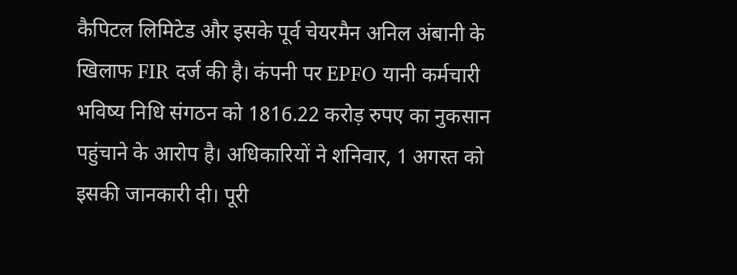कैपिटल लिमिटेड और इसके पूर्व चेयरमैन अनिल अंबानी के खिलाफ FIR दर्ज की है। कंपनी पर EPFO यानी कर्मचारी भविष्य निधि संगठन को 1816.22 करोड़ रुपए का नुकसान पहुंचाने के आरोप है। अधिकारियों ने शनिवार, 1 अगस्त को इसकी जानकारी दी। पूरी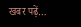खबर पढ़ें…